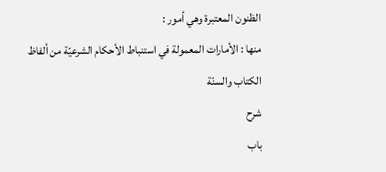الظنون المعتبرة وهي أمور :
منها : الأمارات المعمولة في استنباط الأحكام الشرعيّة من ألفاظ الكتاب والسنّة
شرح
باب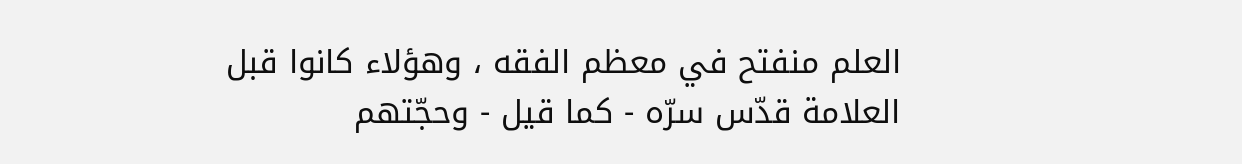العلم منفتح في معظم الفقه ، وهؤلاء كانوا قبل العلامة قدّس سرّه - كما قيل - وحجّتهم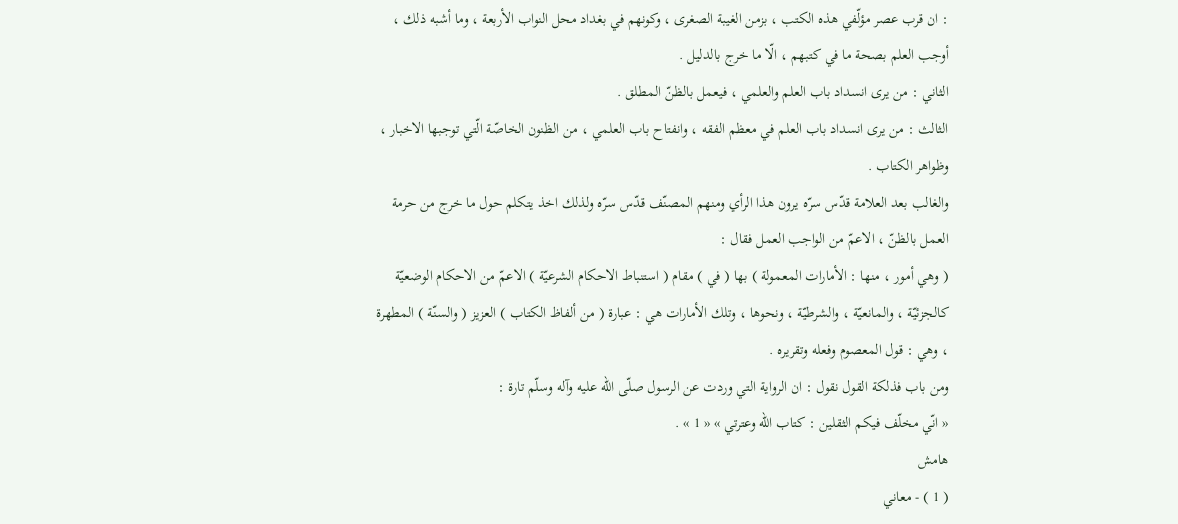: ان قرب عصر مؤلّفي هذه الكتب ، بزمن الغيبة الصغرى ، وكونهم في بغداد محل النواب الأربعة ، وما أشبه ذلك ، أوجب العلم بصحة ما في كتبهم ، الّا ما خرج بالدليل .
الثاني : من يرى انسداد باب العلم والعلمي ، فيعمل بالظنّ المطلق .
الثالث : من يرى انسداد باب العلم في معظم الفقه ، وانفتاح باب العلمي ، من الظنون الخاصّة الّتي توجبها الاخبار ، وظواهر الكتاب .
والغالب بعد العلامة قدّس سرّه يرون هذا الرأي ومنهم المصنّف قدّس سرّه ولذلك اخذ يتكلم حول ما خرج من حرمة العمل بالظنّ ، الاعمّ من الواجب العمل فقال :
( وهي أمور ، منها : الأمارات المعمولة ) بها ( في ) مقام ( استنباط الاحكام الشرعيّة ) الاعمّ من الاحكام الوضعيّة كالجزئيّة ، والمانعيّة ، والشرطيّة ، ونحوها ، وتلك الأمارات هي : عبارة ( من ألفاظ الكتاب ) العزيز ( والسنّة ) المطهرة ، وهي : قول المعصوم وفعله وتقريره .
ومن باب فذلكة القول نقول : ان الرواية التي وردت عن الرسول صلّى اللّه عليه وآله وسلّم تارة :
« انّي مخلّف فيكم الثقلين : كتاب اللّه وعترتي » « 1 » .
هامش
( 1 ) - معاني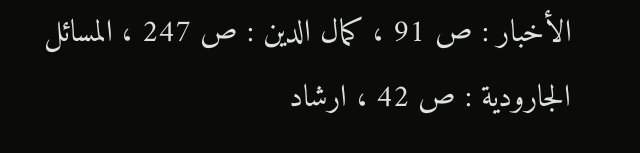الأخبار : ص 91 ، كمال الدين : ص 247 ، المسائل الجارودية : ص 42 ، ارشاد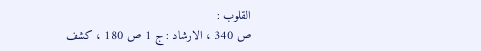القلوب :
ص 340 ، الارشاد : ج 1 ص 180 ، كشف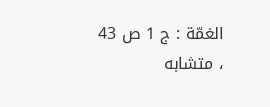الغمّة : ج 1 ص 43 ، متشابه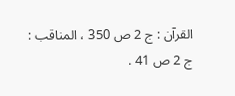القرآن : ج 2 ص 350 ، المناقب :
ج 2 ص 41 .